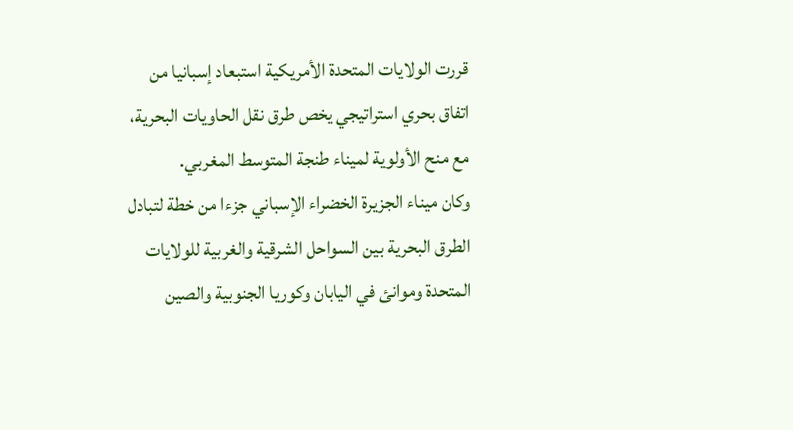قررت الولايات المتحدة الأمريكية استبعاد إسبانيا من اتفاق بحري استراتيجي يخص طرق نقل الحاويات البحرية، مع منح الأولوية لميناء طنجة المتوسط المغربي.
وكان ميناء الجزيرة الخضراء الإسباني جزءا من خطة لتبادل الطرق البحرية بين السواحل الشرقية والغربية للولايات المتحدة وموانئ في اليابان وكوريا الجنوبية والصين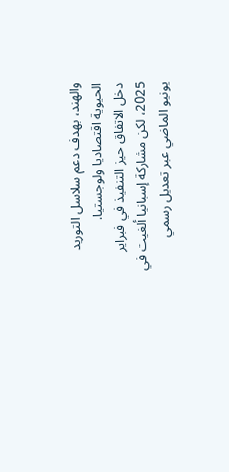والهند، بهدف دعم سلاسل التوريد الحيوية اقتصاديا ولوجستيا.
دخل الاتفاق حيز التنفيذ في فبراير 2025، لكن مشاركة إسبانيا ألغيت في يونيو الماضي عبر تعديل رسمي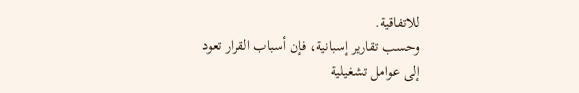للاتفاقية.
وحسب تقارير إسبانية، فإن أسباب القرار تعود إلى عوامل تشغيلية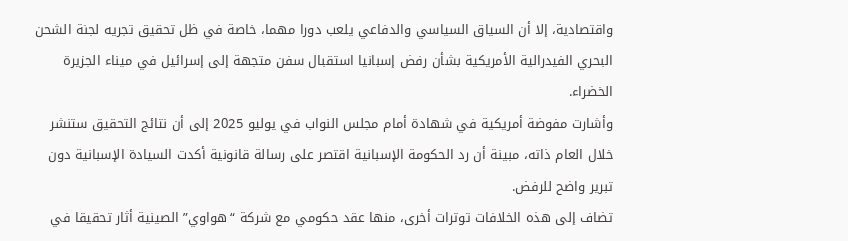واقتصادية، إلا أن السياق السياسي والدفاعي يلعب دورا مهما، خاصة في ظل تحقيق تجريه لجنة الشحن البحري الفيدرالية الأمريكية بشأن رفض إسبانيا استقبال سفن متجهة إلى إسرائيل في ميناء الجزيرة الخضراء.
وأشارت مفوضة أمريكية في شهادة أمام مجلس النواب في يوليو 2025 إلى أن نتائج التحقيق ستنشر خلال العام ذاته، مبينة أن رد الحكومة الإسبانية اقتصر على رسالة قانونية أكدت السيادة الإسبانية دون تبرير واضح للرفض.
تضاف إلى هذه الخلافات توترات أخرى، منها عقد حكومي مع شركة “هواوي” الصينية أثار تحقيقا في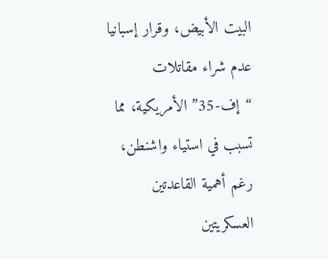البيت الأبيض، وقرار إسبانيا عدم شراء مقاتلات “إف-35” الأمريكية، مما تسبب في استياء واشنطن، رغم أهمية القاعدتين العسكريتين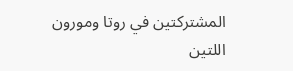المشتركتين في روتا ومورون اللتين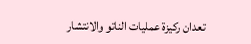تعدان ركيزة عمليات الناتو والانتشار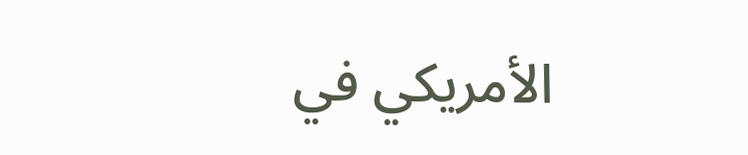الأمريكي في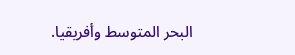البحر المتوسط وأفريقيا.